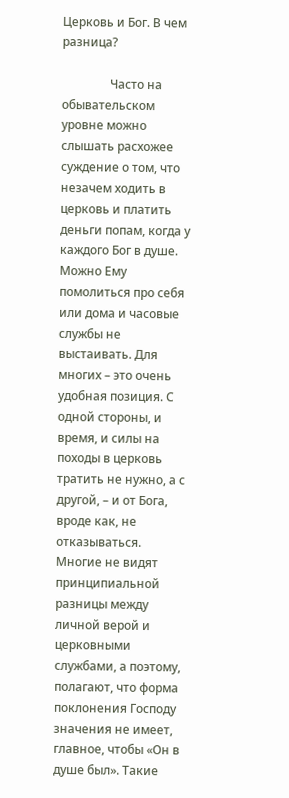Церковь и Бог. В чем разница?

                Часто на обывательском уровне можно слышать расхожее суждение о том, что незачем ходить в церковь и платить деньги попам, когда у каждого Бог в душе. Можно Ему помолиться про себя или дома и часовые службы не выстаивать. Для многих – это очень удобная позиция. С одной стороны, и время, и силы на походы в церковь тратить не нужно, а с другой, – и от Бога, вроде как, не отказываться. Многие не видят принципиальной разницы между личной верой и церковными службами, а поэтому, полагают, что форма поклонения Господу значения не имеет, главное, чтобы «Он в душе был». Такие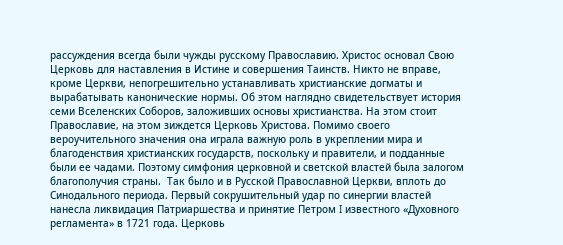рассуждения всегда были чужды русскому Православию. Христос основал Свою Церковь для наставления в Истине и совершения Таинств. Никто не вправе, кроме Церкви, непогрешительно устанавливать христианские догматы и вырабатывать канонические нормы. Об этом наглядно свидетельствует история семи Вселенских Соборов, заложивших основы христианства. На этом стоит Православие, на этом зиждется Церковь Христова. Помимо своего вероучительного значения она играла важную роль в укреплении мира и благоденствия христианских государств, поскольку и правители, и подданные были ее чадами. Поэтому симфония церковной и светской властей была залогом благополучия страны.  Так было и в Русской Православной Церкви, вплоть до Синодального периода. Первый сокрушительный удар по синергии властей нанесла ликвидация Патриаршества и принятие Петром I известного «Духовного регламента» в 1721 года. Церковь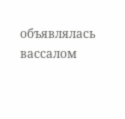объявлялась вассалом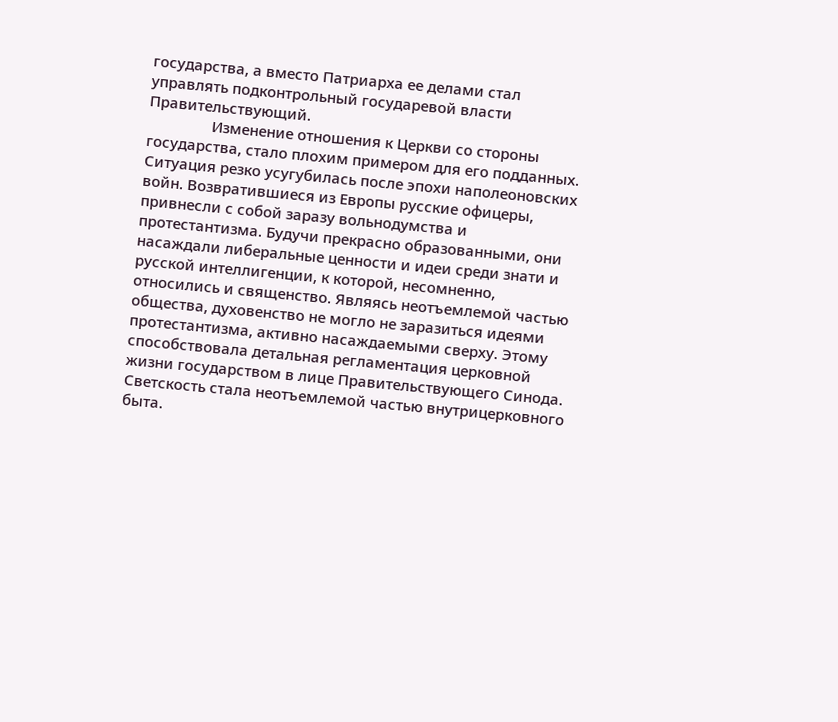государства, а вместо Патриарха ее делами стал управлять подконтрольный государевой власти Правительствующий.
                Изменение отношения к Церкви со стороны государства, стало плохим примером для его подданных. Ситуация резко усугубилась после эпохи наполеоновских войн. Возвратившиеся из Европы русские офицеры, привнесли с собой заразу вольнодумства и протестантизма. Будучи прекрасно образованными, они насаждали либеральные ценности и идеи среди знати и русской интеллигенции, к которой, несомненно, относились и священство. Являясь неотъемлемой частью общества, духовенство не могло не заразиться идеями протестантизма, активно насаждаемыми сверху. Этому способствовала детальная регламентация церковной жизни государством в лице Правительствующего Синода. Светскость стала неотъемлемой частью внутрицерковного быта.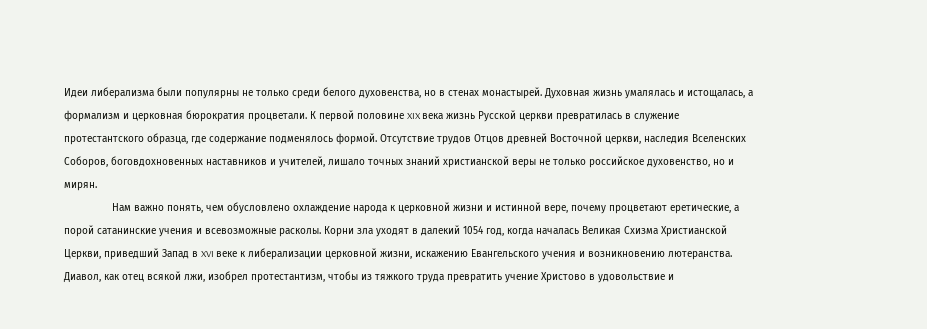Идеи либерализма были популярны не только среди белого духовенства, но в стенах монастырей. Духовная жизнь умалялась и истощалась, а формализм и церковная бюрократия процветали. К первой половине XIX века жизнь Русской церкви превратилась в служение протестантского образца, где содержание подменялось формой. Отсутствие трудов Отцов древней Восточной церкви, наследия Вселенских Соборов, боговдохновенных наставников и учителей, лишало точных знаний христианской веры не только российское духовенство, но и мирян.
                Нам важно понять, чем обусловлено охлаждение народа к церковной жизни и истинной вере, почему процветают еретические, а порой сатанинские учения и всевозможные расколы. Корни зла уходят в далекий 1054 год, когда началась Великая Схизма Христианской Церкви, приведший Запад в XVI веке к либерализации церковной жизни, искажению Евангельского учения и возникновению лютеранства.  Диавол, как отец всякой лжи, изобрел протестантизм, чтобы из тяжкого труда превратить учение Христово в удовольствие и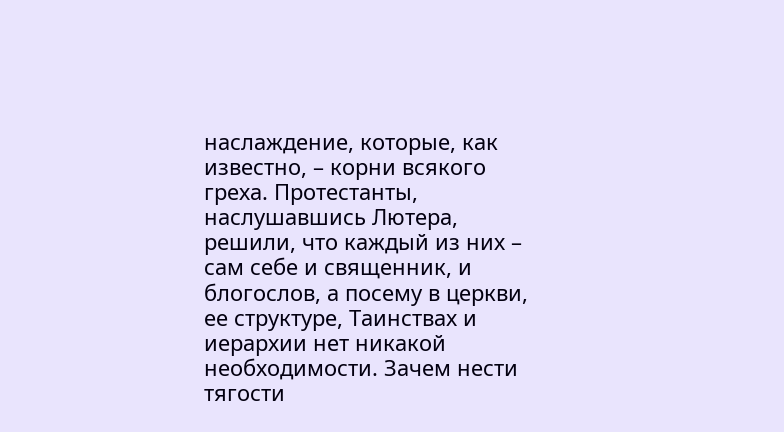наслаждение, которые, как известно, – корни всякого греха. Протестанты, наслушавшись Лютера, решили, что каждый из них – сам себе и священник, и блогослов, а посему в церкви, ее структуре, Таинствах и иерархии нет никакой необходимости. Зачем нести тягости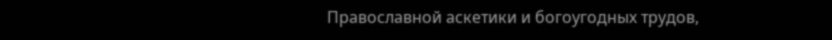Православной аскетики и богоугодных трудов,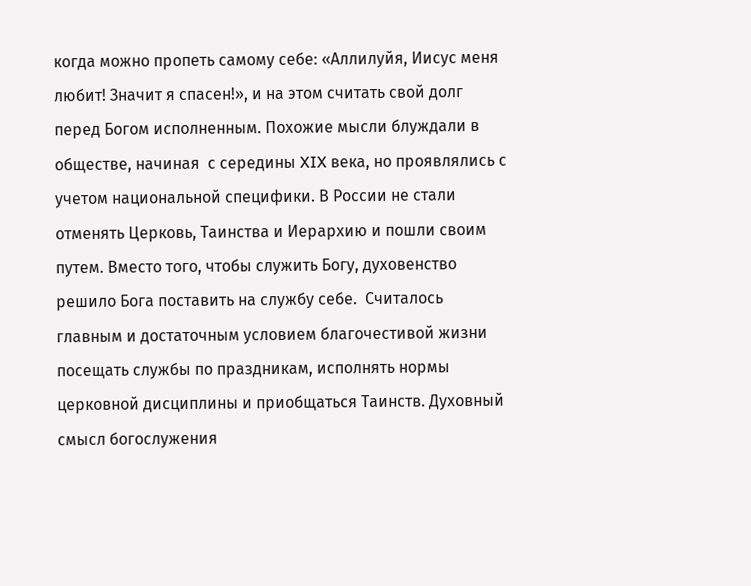когда можно пропеть самому себе: «Аллилуйя, Иисус меня любит! Значит я спасен!», и на этом считать свой долг перед Богом исполненным. Похожие мысли блуждали в  обществе, начиная  с середины XIX века, но проявлялись с учетом национальной специфики. В России не стали отменять Церковь, Таинства и Иерархию и пошли своим путем. Вместо того, чтобы служить Богу, духовенство решило Бога поставить на службу себе.  Считалось главным и достаточным условием благочестивой жизни посещать службы по праздникам, исполнять нормы церковной дисциплины и приобщаться Таинств. Духовный смысл богослужения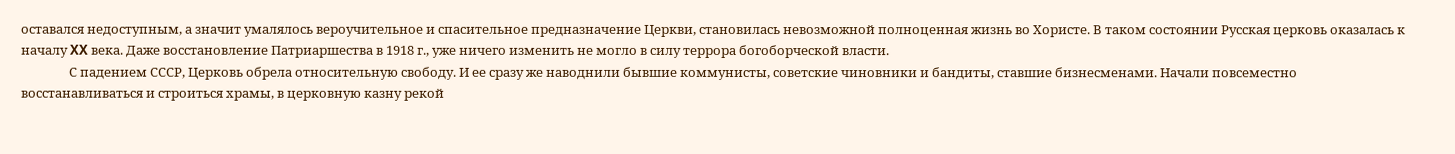оставался недоступным, а значит умалялось вероучительное и спасительное предназначение Церкви, становилась невозможной полноценная жизнь во Хористе. В таком состоянии Русская церковь оказалась к началу XX века. Даже восстановление Патриаршества в 1918 г., уже ничего изменить не могло в силу террора богоборческой власти.
                С падением СССР, Церковь обрела относительную свободу. И ее сразу же наводнили бывшие коммунисты, советские чиновники и бандиты, ставшие бизнесменами. Начали повсеместно восстанавливаться и строиться храмы, в церковную казну рекой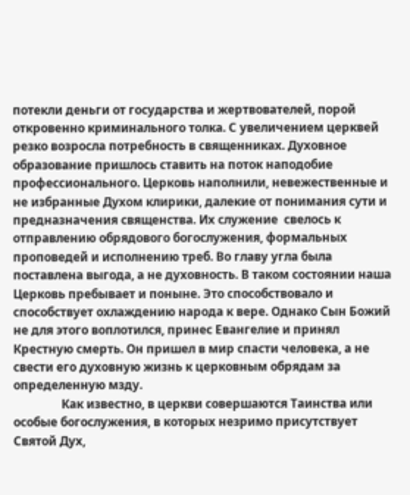потекли деньги от государства и жертвователей, порой откровенно криминального толка. С увеличением церквей резко возросла потребность в священниках. Духовное образование пришлось ставить на поток наподобие  профессионального. Церковь наполнили, невежественные и не избранные Духом клирики, далекие от понимания сути и предназначения священства. Их служение  свелось к отправлению обрядового богослужения, формальных проповедей и исполнению треб. Во главу угла была поставлена выгода, а не духовность. В таком состоянии наша Церковь пребывает и поныне. Это способствовало и способствует охлаждению народа к вере. Однако Сын Божий не для этого воплотился, принес Евангелие и принял Крестную смерть. Он пришел в мир спасти человека, а не свести его духовную жизнь к церковным обрядам за определенную мзду.
                Как известно, в церкви совершаются Таинства или особые богослужения, в которых незримо присутствует Святой Дух,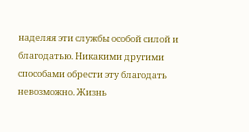наделяя эти службы особой силой и благодатью. Никакими другими способами обрести эту благодать невозможно. Жизнь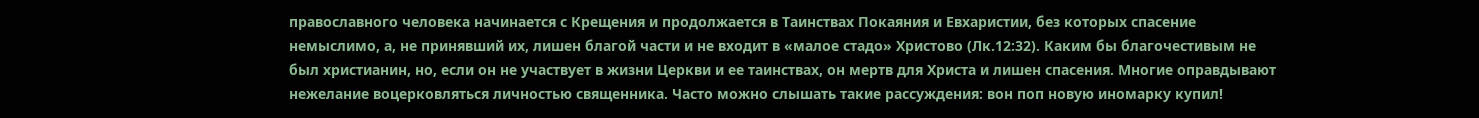православного человека начинается с Крещения и продолжается в Таинствах Покаяния и Евхаристии, без которых спасение немыслимо, а, не принявший их, лишен благой части и не входит в «малое стадо» Христово (Лк.12:32). Каким бы благочестивым не был христианин, но, если он не участвует в жизни Церкви и ее таинствах, он мертв для Христа и лишен спасения. Многие оправдывают нежелание воцерковляться личностью священника. Часто можно слышать такие рассуждения: вон поп новую иномарку купил!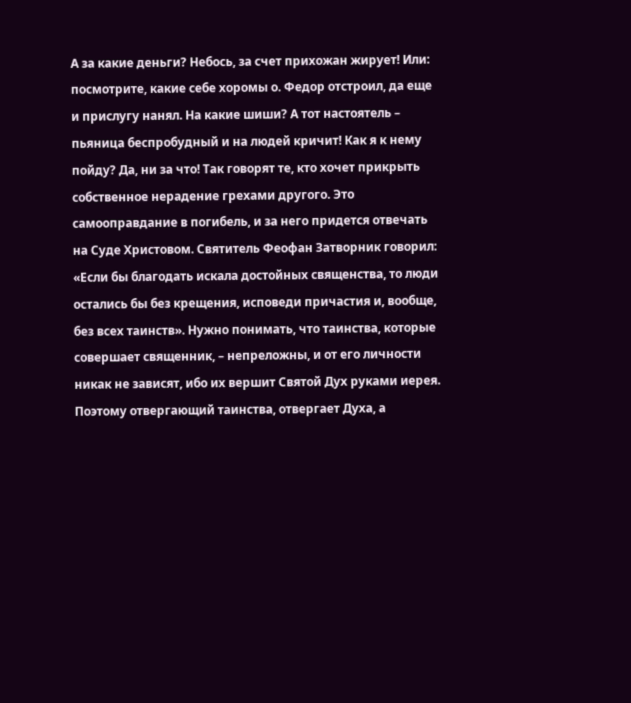А за какие деньги? Небось, за счет прихожан жирует! Или: посмотрите, какие себе хоромы о. Федор отстроил, да еще и прислугу нанял. На какие шиши? А тот настоятель – пьяница беспробудный и на людей кричит! Как я к нему пойду? Да, ни за что! Так говорят те, кто хочет прикрыть собственное нерадение грехами другого. Это самооправдание в погибель, и за него придется отвечать на Суде Христовом. Святитель Феофан Затворник говорил: «Если бы благодать искала достойных священства, то люди остались бы без крещения, исповеди причастия и, вообще, без всех таинств». Нужно понимать, что таинства, которые совершает священник, – непреложны, и от его личности никак не зависят, ибо их вершит Святой Дух руками иерея. Поэтому отвергающий таинства, отвергает Духа, а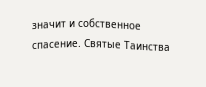значит и собственное спасение. Святые Таинства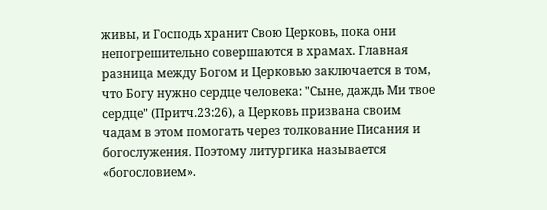живы, и Господь хранит Свою Церковь, пока они непогрешительно совершаются в храмах. Главная разница между Богом и Церковью заключается в том, что Богу нужно сердце человека: "Сыне, даждь Ми твое сердце" (Притч.23:26), а Церковь призвана своим чадам в этом помогать через толкование Писания и богослужения. Поэтому литургика называется «богословием».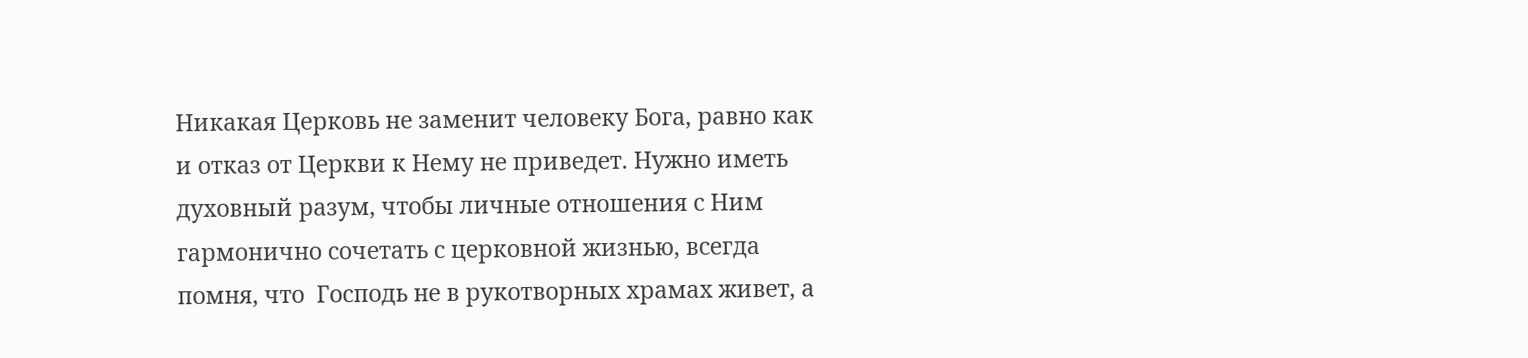Никакая Церковь не заменит человеку Бога, равно как и отказ от Церкви к Нему не приведет. Нужно иметь духовный разум, чтобы личные отношения с Ним гармонично сочетать с церковной жизнью, всегда помня, что  Господь не в рукотворных храмах живет, а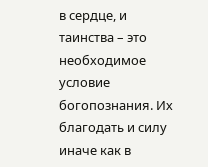в сердце, и таинства – это необходимое условие богопознания. Их благодать и силу иначе как в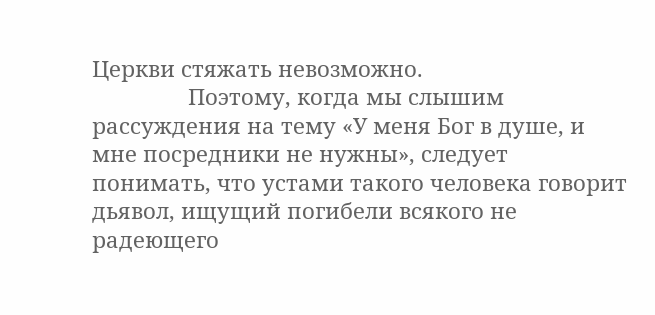Церкви стяжать невозможно.
                Поэтому, когда мы слышим рассуждения на тему «У меня Бог в душе, и мне посредники не нужны», следует понимать, что устами такого человека говорит дьявол, ищущий погибели всякого не радеющего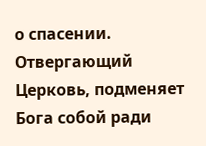о спасении. Отвергающий Церковь, подменяет Бога собой ради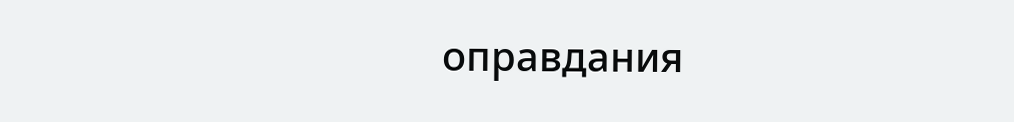оправдания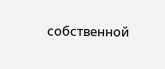собственной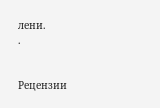лени.
.


Рецензии